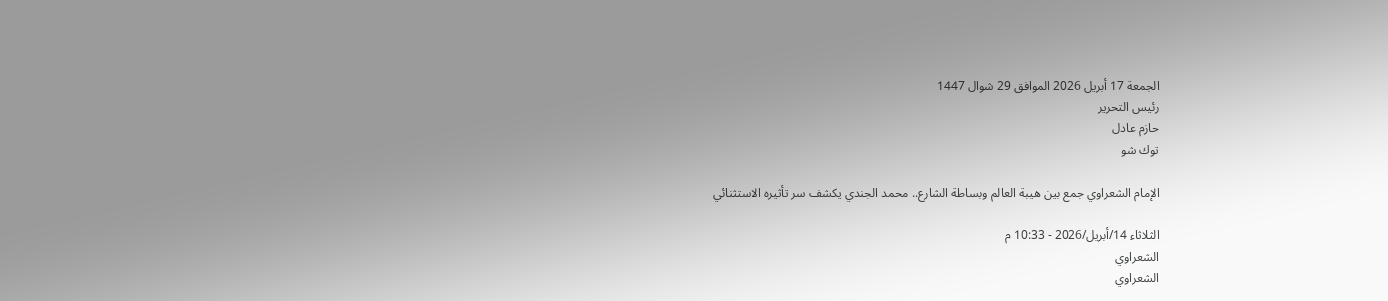الجمعة 17 أبريل 2026 الموافق 29 شوال 1447
رئيس التحرير
حازم عادل
توك شو

الإمام الشعراوي جمع بين هيبة العالم وبساطة الشارع.. محمد الجندي يكشف سر تأثيره الاستثنائي

الثلاثاء 14/أبريل/2026 - 10:33 م
الشعراوي
الشعراوي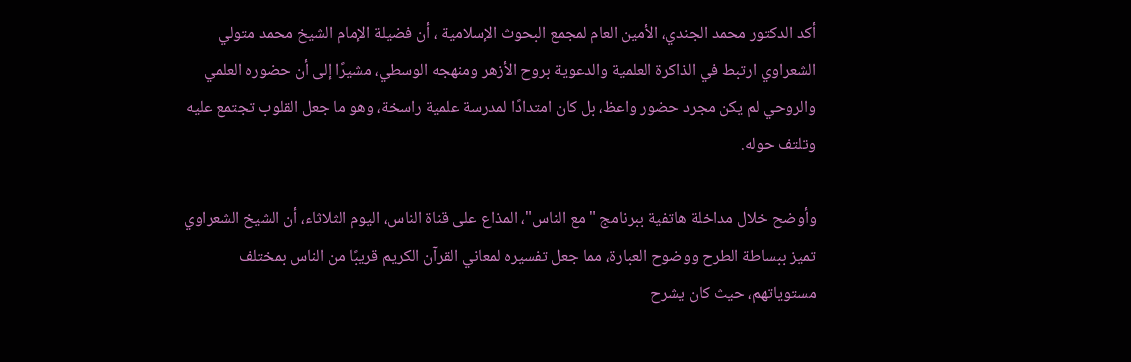أكد الدكتور محمد الجندي، الأمين العام لمجمع البحوث الإسلامية ، أن فضيلة الإمام الشيخ محمد متولي الشعراوي ارتبط في الذاكرة العلمية والدعوية بروح الأزهر ومنهجه الوسطي، مشيرًا إلى أن حضوره العلمي والروحي لم يكن مجرد حضور واعظ، بل كان امتدادًا لمدرسة علمية راسخة، وهو ما جعل القلوب تجتمع عليه وتلتف حوله.

وأوضح خلال مداخلة هاتفية ببرنامج "مع الناس"، المذاع على قناة الناس، اليوم الثلاثاء، أن الشيخ الشعراوي تميز ببساطة الطرح ووضوح العبارة، مما جعل تفسيره لمعاني القرآن الكريم قريبًا من الناس بمختلف مستوياتهم، حيث كان يشرح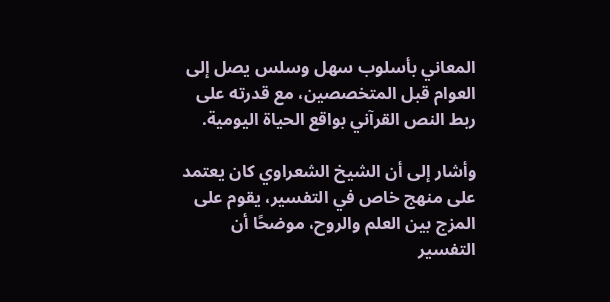المعاني بأسلوب سهل وسلس يصل إلى العوام قبل المتخصصين، مع قدرته على ربط النص القرآني بواقع الحياة اليومية.

وأشار إلى أن الشيخ الشعراوي كان يعتمد على منهج خاص في التفسير، يقوم على المزج بين العلم والروح، موضحًا أن التفسير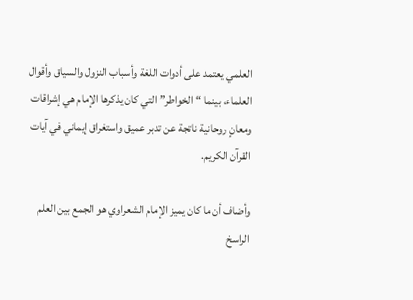العلمي يعتمد على أدوات اللغة وأسباب النزول والسياق وأقوال العلماء، بينما “الخواطر” التي كان يذكرها الإمام هي إشراقات ومعانٍ روحانية ناتجة عن تدبر عميق واستغراق إيماني في آيات القرآن الكريم.

وأضاف أن ما كان يميز الإمام الشعراوي هو الجمع بين العلم الراسخ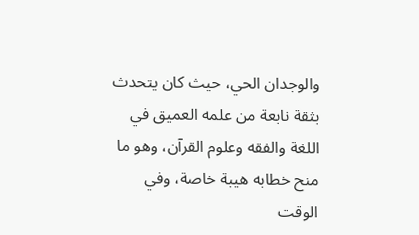والوجدان الحي، حيث كان يتحدث بثقة نابعة من علمه العميق في اللغة والفقه وعلوم القرآن، وهو ما منح خطابه هيبة خاصة، وفي الوقت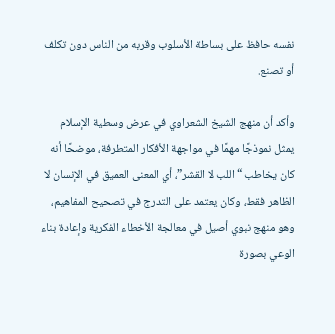نفسه حافظ على بساطة الأسلوب وقربه من الناس دون تكلف أو تصنع.

وأكد أن منهج الشيخ الشعراوي في عرض وسطية الإسلام يمثل نموذجًا مهمًا في مواجهة الأفكار المتطرفة، موضحًا أنه كان يخاطب “اللب لا القشر”، أي المعنى العميق في الإنسان لا الظاهر فقط، وكان يعتمد على التدرج في تصحيح المفاهيم، وهو منهج نبوي أصيل في معالجة الأخطاء الفكرية وإعادة بناء الوعي بصورة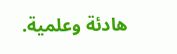هادئة وعلمية.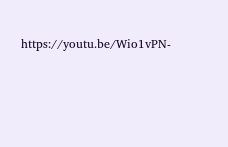https://youtu.be/Wio1vPN-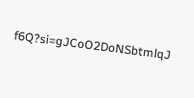f6Q?si=gJCoO2DoNSbtmlqJ